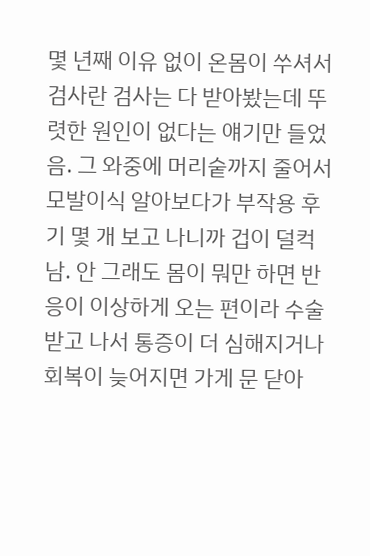몇 년째 이유 없이 온몸이 쑤셔서 검사란 검사는 다 받아봤는데 뚜렷한 원인이 없다는 얘기만 들었음. 그 와중에 머리숱까지 줄어서 모발이식 알아보다가 부작용 후기 몇 개 보고 나니까 겁이 덜컥 남. 안 그래도 몸이 뭐만 하면 반응이 이상하게 오는 편이라 수술 받고 나서 통증이 더 심해지거나 회복이 늦어지면 가게 문 닫아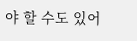야 할 수도 있어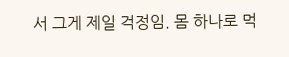서 그게 제일 걱정임. 몸 하나로 먹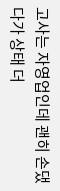고사는 자영업인데 괜히 손댔다가 상태 더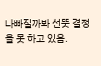나빠질까봐 선뜻 결정을 못 하고 있음.